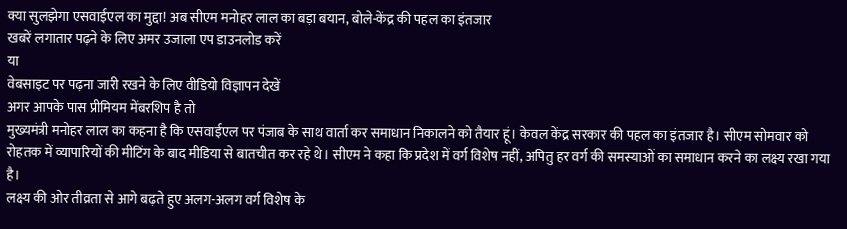क्या सुलझेगा एसवाईएल का मुद्दा! अब सीएम मनोहर लाल का बड़ा बयान, बोले-केंद्र की पहल का इंतजार
खबरें लगातार पढ़ने के लिए अमर उजाला एप डाउनलोड करें
या
वेबसाइट पर पढ़ना जारी रखने के लिए वीडियो विज्ञापन देखें
अगर आपके पास प्रीमियम मेंबरशिप है तो
मुख्यमंत्री मनोहर लाल का कहना है कि एसवाईएल पर पंजाब के साथ वार्ता कर समाधान निकालने को तैयार हूं। केवल केंद्र सरकार की पहल का इंतजार है। सीएम सोमवार को रोहतक में व्यापारियों की मीटिंग के बाद मीडिया से बातचीत कर रहे थे। सीएम ने कहा कि प्रदेश में वर्ग विशेष नहीं, अपितु हर वर्ग की समस्याओं का समाधान करने का लक्ष्य रखा गया है।
लक्ष्य की ओर तीव्रता से आगे बढ़ते हुए अलग-अलग वर्ग विशेष के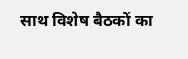साथ विशेष बैठकों का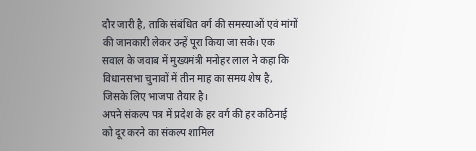दौर जारी है, ताकि संबंधित वर्ग की समस्याओं एवं मांगों की जानकारी लेकर उन्हें पूरा किया जा सके। एक सवाल के जवाब में मुख्यमंत्री मनोहर लाल ने कहा कि विधानसभा चुनावों में तीन माह का समय शेष है, जिसके लिए भाजपा तैयार है।
अपने संकल्प पत्र में प्रदेश के हर वर्ग की हर कठिनाई को दूर करने का संकल्प शामिल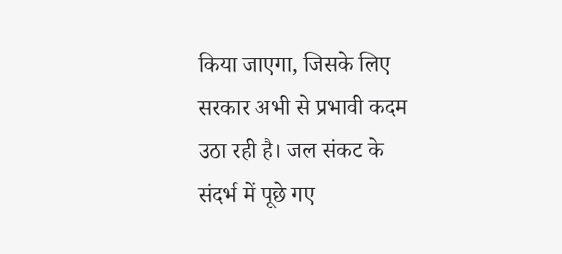किया जाएगा, जिसके लिए सरकार अभी से प्रभावी कदम उठा रही है। जल संकट के संदर्भ में पूछे गए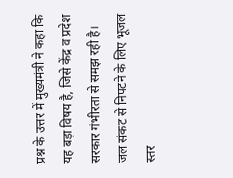प्रश्न के उत्तर में मुख्यमंत्री ने कहा कि यह बड़ा विषय है, जिसे केंद्र व प्रदेश सरकार गंभीरता से समझ रही है। जल संकट से निपटने के लिए भूजल स्तर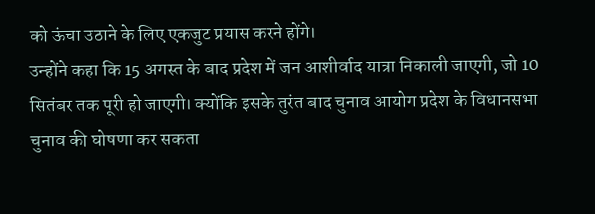को ऊंचा उठाने के लिए एकजुट प्रयास करने होंगे।
उन्होंने कहा कि 15 अगस्त के बाद प्रदेश में जन आशीर्वाद यात्रा निकाली जाएगी, जो 10 सितंबर तक पूरी हो जाएगी। क्योंकि इसके तुरंत बाद चुनाव आयोग प्रदेश के विधानसभा चुनाव की घोषणा कर सकता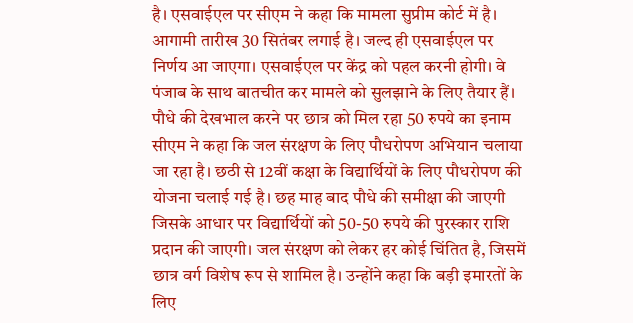है। एसवाईएल पर सीएम ने कहा कि मामला सुप्रीम कोर्ट में है। आगामी तारीख 30 सितंबर लगाई है। जल्द ही एसवाईएल पर निर्णय आ जाएगा। एसवाईएल पर केंद्र को पहल करनी होगी। वे पंजाब के साथ बातचीत कर मामले को सुलझाने के लिए तैयार हैं।
पौधे की देखभाल करने पर छात्र को मिल रहा 50 रुपये का इनाम
सीएम ने कहा कि जल संरक्षण के लिए पौधरोपण अभियान चलाया जा रहा है। छठी से 12वीं कक्षा के विद्यार्थियों के लिए पौधरोपण की योजना चलाई गई है। छह माह बाद पौधे की समीक्षा की जाएगी जिसके आधार पर विद्यार्थियों को 50-50 रुपये की पुरस्कार राशि प्रदान की जाएगी। जल संरक्षण को लेकर हर कोई चिंतित है, जिसमें छात्र वर्ग विशेष रूप से शामिल है। उन्होंने कहा कि बड़ी इमारतों के लिए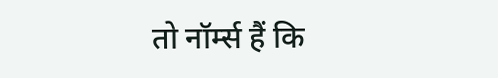तो नॉर्म्स हैं कि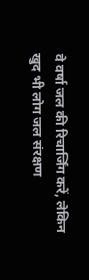वे वर्षा जल की रिचार्जिंग करें, लेकिन खुद भी लोग जल संरक्षण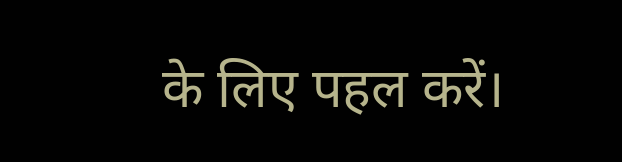के लिए पहल करें।